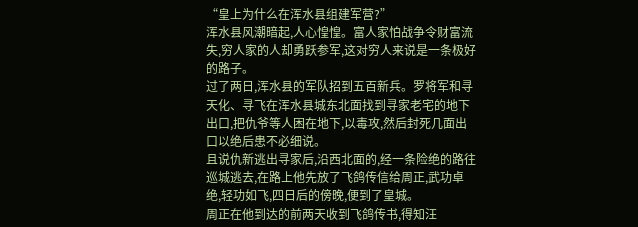“皇上为什么在浑水县组建军营?”
浑水县风潮暗起,人心惶惶。富人家怕战争令财富流失,穷人家的人却勇跃参军,这对穷人来说是一条极好的路子。
过了两日,浑水县的军队招到五百新兵。罗将军和寻天化、寻飞在浑水县城东北面找到寻家老宅的地下出口,把仇爷等人困在地下,以毒攻,然后封死几面出口以绝后患不必细说。
且说仇新逃出寻家后,沿西北面的,经一条险绝的路往巡城逃去,在路上他先放了飞鸽传信给周正,武功卓绝,轻功如飞,四日后的傍晚,便到了皇城。
周正在他到达的前两天收到飞鸽传书,得知汪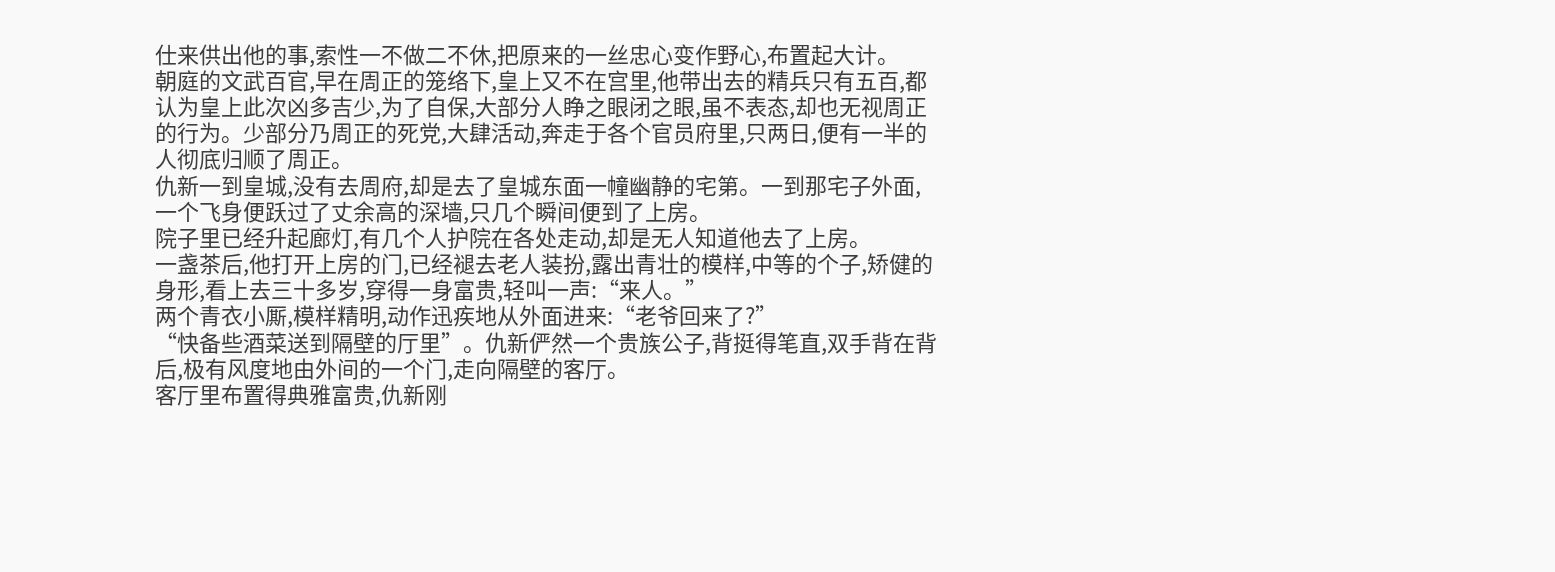仕来供出他的事,索性一不做二不休,把原来的一丝忠心变作野心,布置起大计。
朝庭的文武百官,早在周正的笼络下,皇上又不在宫里,他带出去的精兵只有五百,都认为皇上此次凶多吉少,为了自保,大部分人睁之眼闭之眼,虽不表态,却也无视周正的行为。少部分乃周正的死党,大肆活动,奔走于各个官员府里,只两日,便有一半的人彻底归顺了周正。
仇新一到皇城,没有去周府,却是去了皇城东面一幢幽静的宅第。一到那宅子外面,一个飞身便跃过了丈余高的深墙,只几个瞬间便到了上房。
院子里已经升起廊灯,有几个人护院在各处走动,却是无人知道他去了上房。
一盏茶后,他打开上房的门,已经褪去老人装扮,露出青壮的模样,中等的个子,矫健的身形,看上去三十多岁,穿得一身富贵,轻叫一声:“来人。”
两个青衣小厮,模样精明,动作迅疾地从外面进来:“老爷回来了?”
“快备些酒菜送到隔壁的厅里”。仇新俨然一个贵族公子,背挺得笔直,双手背在背后,极有风度地由外间的一个门,走向隔壁的客厅。
客厅里布置得典雅富贵,仇新刚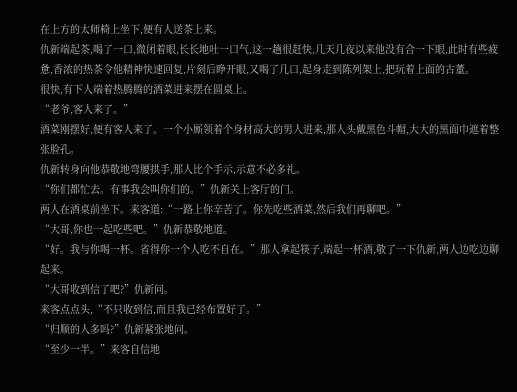在上方的太师椅上坐下,便有人送茶上来。
仇新端起茶,喝了一口,微闭着眼,长长地吐一口气,这一趟很赶快,几天几夜以来他没有合一下眼,此时有些疲惫,香浓的热茶令他精神快速回复,片刻后睁开眼,又喝了几口,起身走到陈列架上,把玩着上面的古董。
很快,有下人端着热腾腾的酒菜进来摆在圆桌上。
“老爷,客人来了。”
酒菜刚摆好,便有客人来了。一个小厮领着个身材高大的男人进来,那人头戴黑色斗帽,大大的黑面巾遮着整张脸孔。
仇新转身向他恭敬地弯腰拱手,那人比个手示,示意不必多礼。
“你们都忙去。有事我会叫你们的。”仇新关上客厅的门。
两人在酒桌前坐下。来客道:“一路上你辛苦了。你先吃些酒菜,然后我们再聊吧。”
“大哥,你也一起吃些吧。”仇新恭敬地道。
“好。我与你喝一杯。省得你一个人吃不自在。”那人拿起筷子,端起一杯酒,敬了一下仇新,两人边吃边聊起来。
“大哥收到信了吧?”仇新问。
来客点点头,“不只收到信,而且我已经布置好了。”
“归顺的人多吗?”仇新紧张地问。
“至少一半。”来客自信地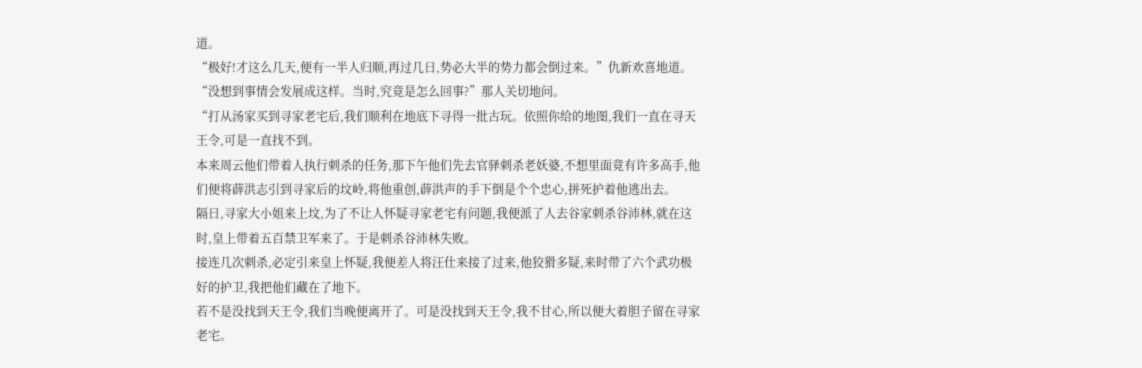道。
“极好!才这么几天,便有一半人归顺,再过几日,势必大半的势力都会倒过来。”仇新欢喜地道。
“没想到事情会发展成这样。当时,究竟是怎么回事?”那人关切地问。
“打从汤家买到寻家老宅后,我们顺利在地底下寻得一批古玩。依照你给的地图,我们一直在寻天王令,可是一直找不到。
本来周云他们带着人执行刺杀的任务,那下午他们先去官驿刺杀老妖婆,不想里面竟有许多高手,他们便将薜洪志引到寻家后的坟岭,将他重创,薜洪声的手下倒是个个忠心,拼死护着他逃出去。
隔日,寻家大小姐来上坟,为了不让人怀疑寻家老宅有问题,我便派了人去谷家刺杀谷沛林,就在这时,皇上带着五百禁卫军来了。于是刺杀谷沛林失败。
接连几次刺杀,必定引来皇上怀疑,我便差人将汪仕来接了过来,他狡猾多疑,来时带了六个武功极好的护卫,我把他们藏在了地下。
若不是没找到天王令,我们当晚便离开了。可是没找到天王令,我不甘心,所以便大着胆子留在寻家老宅。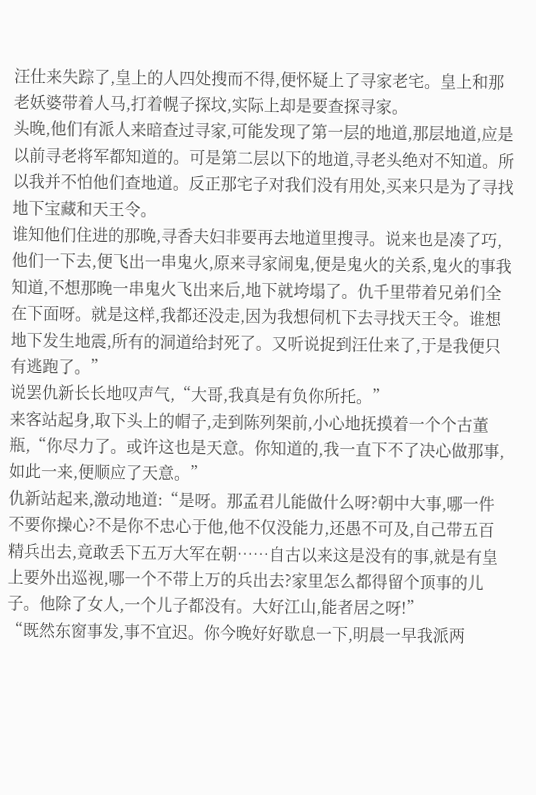汪仕来失踪了,皇上的人四处搜而不得,便怀疑上了寻家老宅。皇上和那老妖婆带着人马,打着幌子探坟,实际上却是要查探寻家。
头晚,他们有派人来暗查过寻家,可能发现了第一层的地道,那层地道,应是以前寻老将军都知道的。可是第二层以下的地道,寻老头绝对不知道。所以我并不怕他们查地道。反正那宅子对我们没有用处,买来只是为了寻找地下宝藏和天王令。
谁知他们住进的那晚,寻香夫妇非要再去地道里搜寻。说来也是凑了巧,他们一下去,便飞出一串鬼火,原来寻家闹鬼,便是鬼火的关系,鬼火的事我知道,不想那晚一串鬼火飞出来后,地下就垮塌了。仇千里带着兄弟们全在下面呀。就是这样,我都还没走,因为我想伺机下去寻找天王令。谁想地下发生地震,所有的洞道给封死了。又听说捉到汪仕来了,于是我便只有逃跑了。”
说罢仇新长长地叹声气,“大哥,我真是有负你所托。”
来客站起身,取下头上的帽子,走到陈列架前,小心地抚摸着一个个古董瓶,“你尽力了。或许这也是天意。你知道的,我一直下不了决心做那事,如此一来,便顺应了天意。”
仇新站起来,激动地道:“是呀。那孟君儿能做什么呀?朝中大事,哪一件不要你操心?不是你不忠心于他,他不仅没能力,还愚不可及,自己带五百精兵出去,竟敢丢下五万大军在朝……自古以来这是没有的事,就是有皇上要外出巡视,哪一个不带上万的兵出去?家里怎么都得留个顶事的儿子。他除了女人,一个儿子都没有。大好江山,能者居之呀!”
“既然东窗事发,事不宜迟。你今晚好好歇息一下,明晨一早我派两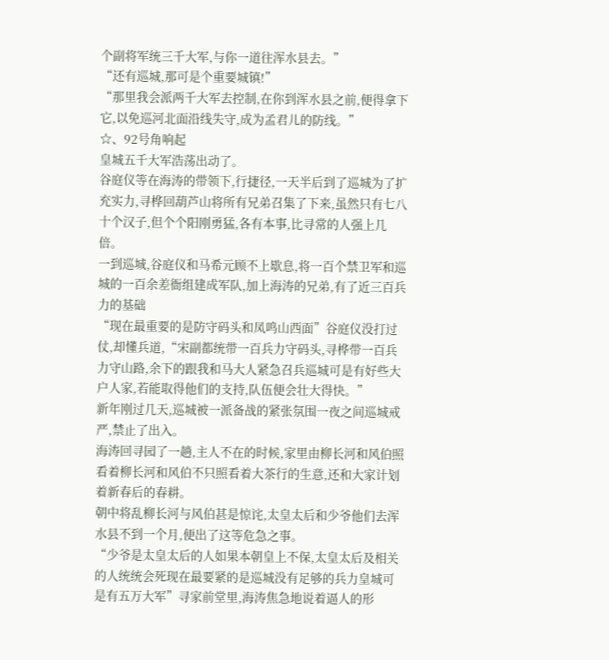个副将军统三千大军,与你一道往浑水县去。”
“还有巡城,那可是个重要城镇!”
“那里我会派两千大军去控制,在你到浑水县之前,便得拿下它,以免巡河北面沿线失守,成为孟君儿的防线。”
☆、92号角响起
皇城五千大军浩荡出动了。
谷庭仪等在海涛的带领下,行捷径,一天半后到了巡城为了扩充实力,寻桦回葫芦山将所有兄弟召集了下来,虽然只有七八十个汉子,但个个阳刚勇猛,各有本事,比寻常的人强上几倍。
一到巡城,谷庭仪和马希元顾不上歇息,将一百个禁卫军和巡城的一百余差衙组建成军队,加上海涛的兄弟,有了近三百兵力的基础
“现在最重要的是防守码头和凤鸣山西面”谷庭仪没打过仗,却懂兵道,“宋副都统带一百兵力守码头,寻桦带一百兵力守山路,余下的跟我和马大人紧急召兵巡城可是有好些大户人家,若能取得他们的支持,队伍便会壮大得快。”
新年刚过几天,巡城被一派备战的紧张氛围一夜之间巡城戒严,禁止了出入。
海涛回寻园了一趟,主人不在的时候,家里由柳长河和风伯照看着柳长河和风伯不只照看着大茶行的生意,还和大家计划着新春后的春耕。
朝中将乱柳长河与风伯甚是惊诧,太皇太后和少爷他们去浑水县不到一个月,便出了这等危急之事。
“少爷是太皇太后的人如果本朝皇上不保,太皇太后及相关的人统统会死现在最要紧的是巡城没有足够的兵力皇城可是有五万大军”寻家前堂里,海涛焦急地说着逼人的形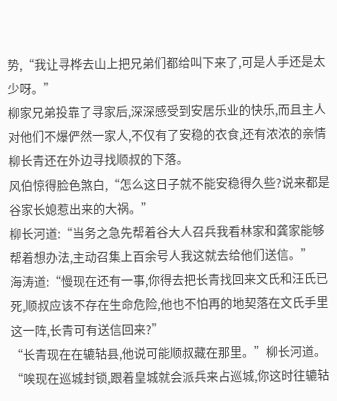势,“我让寻桦去山上把兄弟们都给叫下来了,可是人手还是太少呀。”
柳家兄弟投靠了寻家后,深深感受到安居乐业的快乐,而且主人对他们不爆俨然一家人,不仅有了安稳的衣食,还有浓浓的亲情柳长青还在外边寻找顺叔的下落。
风伯惊得脸色煞白,“怎么这日子就不能安稳得久些?说来都是谷家长媳惹出来的大祸。”
柳长河道:“当务之急先帮着谷大人召兵我看林家和龚家能够帮着想办法,主动召集上百余号人我这就去给他们送信。”
海涛道:“慢现在还有一事,你得去把长青找回来文氏和汪氏已死,顺叔应该不存在生命危险,他也不怕再的地契落在文氏手里这一阵,长青可有送信回来?”
“长青现在在辘轱县,他说可能顺叔藏在那里。”柳长河道。
“唉现在巡城封锁,跟着皇城就会派兵来占巡城,你这时往辘轱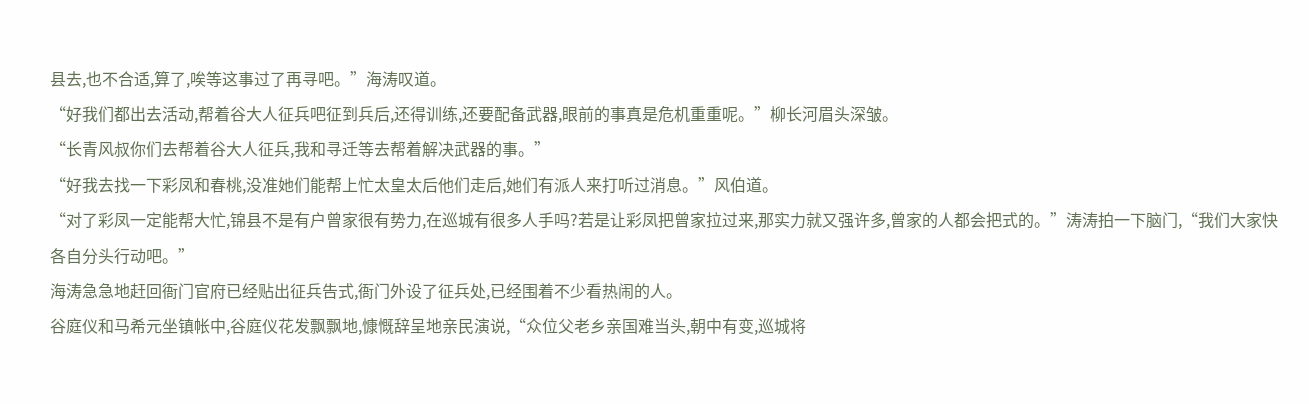县去,也不合适,算了,唉等这事过了再寻吧。”海涛叹道。
“好我们都出去活动,帮着谷大人征兵吧征到兵后,还得训练,还要配备武器,眼前的事真是危机重重呢。”柳长河眉头深皱。
“长青风叔你们去帮着谷大人征兵,我和寻迁等去帮着解决武器的事。”
“好我去找一下彩凤和春桃,没准她们能帮上忙太皇太后他们走后,她们有派人来打听过消息。”风伯道。
“对了彩凤一定能帮大忙,锦县不是有户曾家很有势力,在巡城有很多人手吗?若是让彩凤把曾家拉过来,那实力就又强许多,曾家的人都会把式的。”涛涛拍一下脑门,“我们大家快各自分头行动吧。”
海涛急急地赶回衙门官府已经贴出征兵告式,衙门外设了征兵处,已经围着不少看热闹的人。
谷庭仪和马希元坐镇帐中,谷庭仪花发飘飘地,慷慨辞呈地亲民演说,“众位父老乡亲国难当头,朝中有变,巡城将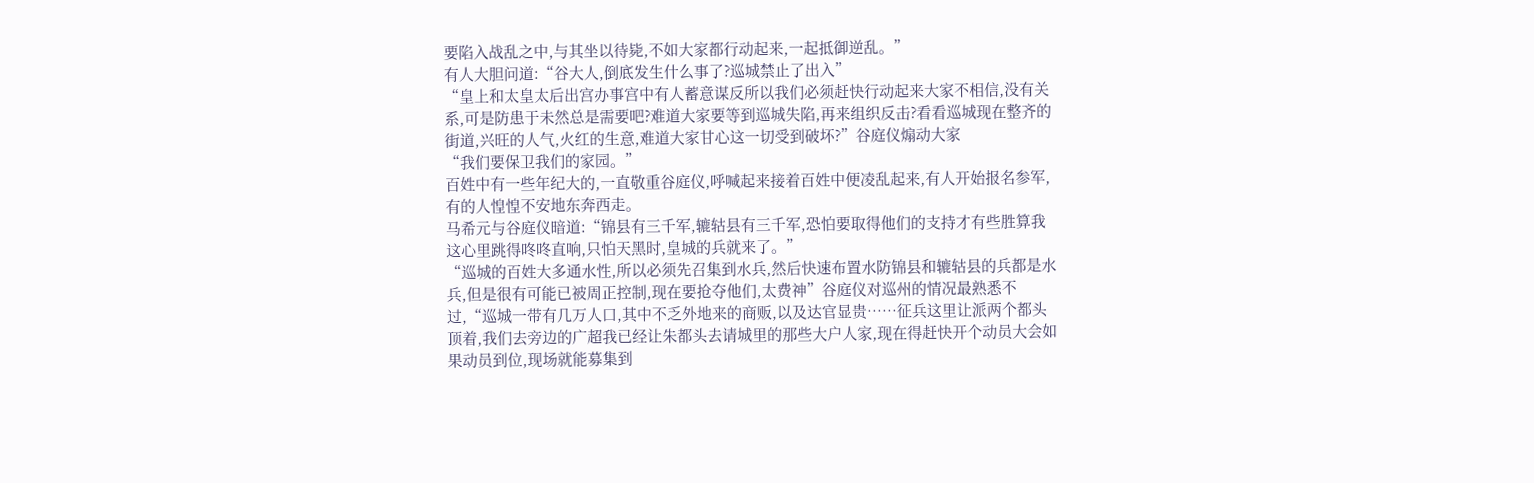要陷入战乱之中,与其坐以待毙,不如大家都行动起来,一起抵御逆乱。”
有人大胆问道:“谷大人,倒底发生什么事了?巡城禁止了出入”
“皇上和太皇太后出宫办事宫中有人蓄意谋反所以我们必须赶快行动起来大家不相信,没有关系,可是防患于未然总是需要吧?难道大家要等到巡城失陷,再来组织反击?看看巡城现在整齐的街道,兴旺的人气,火红的生意,难道大家甘心这一切受到破坏?”谷庭仪煽动大家
“我们要保卫我们的家园。”
百姓中有一些年纪大的,一直敬重谷庭仪,呼喊起来接着百姓中便凌乱起来,有人开始报名参军,有的人惶惶不安地东奔西走。
马希元与谷庭仪暗道:“锦县有三千军,辘轱县有三千军,恐怕要取得他们的支持才有些胜算我这心里跳得咚咚直响,只怕天黑时,皇城的兵就来了。”
“巡城的百姓大多通水性,所以必须先召集到水兵,然后快速布置水防锦县和辘轱县的兵都是水兵,但是很有可能已被周正控制,现在要抢夺他们,太费神”谷庭仪对巡州的情况最熟悉不过,“巡城一带有几万人口,其中不乏外地来的商贩,以及达官显贵……征兵这里让派两个都头顶着,我们去旁边的广超我已经让朱都头去请城里的那些大户人家,现在得赶快开个动员大会如果动员到位,现场就能募集到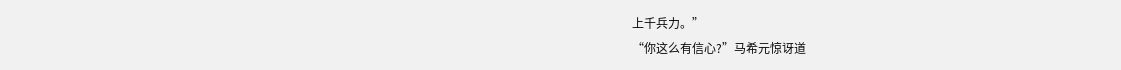上千兵力。”
“你这么有信心?”马希元惊讶道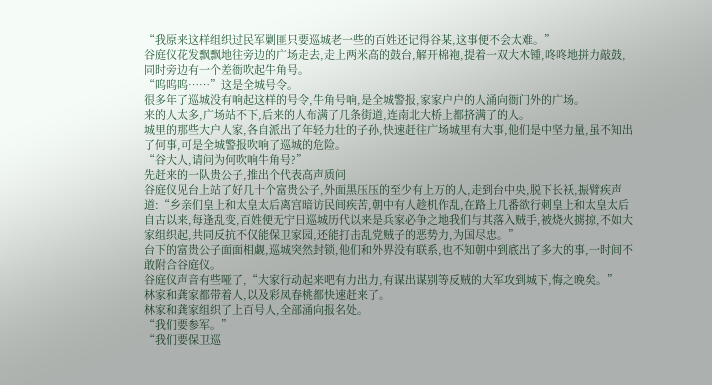“我原来这样组织过民军剿匪只要巡城老一些的百姓还记得谷某,这事便不会太难。”
谷庭仪花发飘飘地往旁边的广场走去,走上两米高的鼓台,解开棉袍,提着一双大木锺,咚咚地拼力敲鼓,同时旁边有一个差衙吹起牛角号。
“呜呜呜……”这是全城号令。
很多年了巡城没有响起这样的号令,牛角号响,是全城警报,家家户户的人涌向衙门外的广场。
来的人太多,广场站不下,后来的人布满了几条街道,连南北大桥上都挤满了的人。
城里的那些大户人家,各自派出了年轻力壮的子孙,快速赶往广场城里有大事,他们是中坚力量,虽不知出了何事,可是全城警报吹响了巡城的危险。
“谷大人,请问为何吹响牛角号?”
先赶来的一队贵公子,推出个代表高声质问
谷庭仪见台上站了好几十个富贵公子,外面黑压压的至少有上万的人,走到台中央,脱下长袄,振臂疾声道:“乡亲们皇上和太皇太后离宫暗访民间疾苦,朝中有人趁机作乱,在路上几番欲行刺皇上和太皇太后自古以来,每逢乱变,百姓便无宁日巡城历代以来是兵家必争之地我们与其落入贼手,被烧火掳掠,不如大家组织起,共同反抗不仅能保卫家园,还能打击乱党贼子的恶势力,为国尽忠。”
台下的富贵公子面面相觑,巡城突然封锁,他们和外界没有联系,也不知朝中到底出了多大的事,一时间不敢附合谷庭仪。
谷庭仪声音有些哑了,“大家行动起来吧有力出力,有谋出谋别等反贼的大军攻到城下,悔之晚矣。”
林家和龚家都带着人,以及彩凤春桃都快速赶来了。
林家和龚家组织了上百号人,全部涌向报名处。
“我们要参军。”
“我们要保卫巡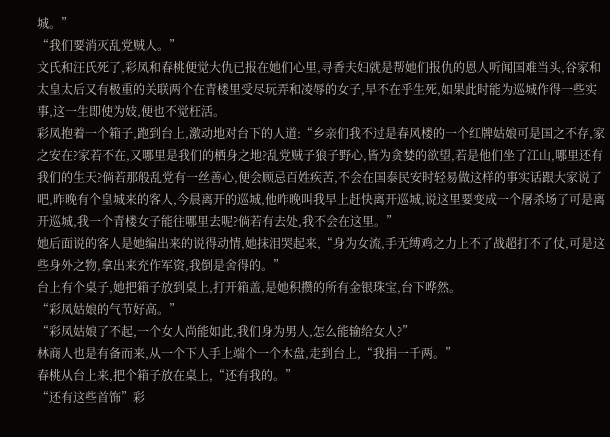城。”
“我们要消灭乱党贼人。”
文氏和汪氏死了,彩凤和春桃便觉大仇已报在她们心里,寻香夫妇就是帮她们报仇的恩人听闻国难当头,谷家和太皇太后又有极重的关联两个在青楼里受尽玩弄和凌辱的女子,早不在乎生死,如果此时能为巡城作得一些实事,这一生即使为妓,便也不觉枉活。
彩凤抱着一个箱子,跑到台上,激动地对台下的人道:“乡亲们我不过是春风楼的一个红牌姑娘可是国之不存,家之安在?家若不在,又哪里是我们的栖身之地?乱党贼子狼子野心,皆为贪婪的欲望,若是他们坐了江山,哪里还有我们的生天?倘若那般乱党有一丝善心,便会顾忌百姓疾苦,不会在国泰民安时轻易做这样的事实话跟大家说了吧,昨晚有个皇城来的客人,今晨离开的巡城,他昨晚叫我早上赶快离开巡城,说这里要变成一个屠杀场了可是离开巡城,我一个青楼女子能往哪里去呢?倘若有去处,我不会在这里。”
她后面说的客人是她编出来的说得动情,她抹泪哭起来,“身为女流,手无缚鸡之力上不了战超打不了仗,可是这些身外之物,拿出来充作军资,我倒是舍得的。”
台上有个桌子,她把箱子放到桌上,打开箱盖,是她积攒的所有金银珠宝,台下哗然。
“彩凤姑娘的气节好高。”
“彩凤姑娘了不起,一个女人尚能如此,我们身为男人,怎么能输给女人?”
林商人也是有备而来,从一个下人手上端个一个木盘,走到台上,“我捐一千两。”
春桃从台上来,把个箱子放在桌上,“还有我的。”
“还有这些首饰”彩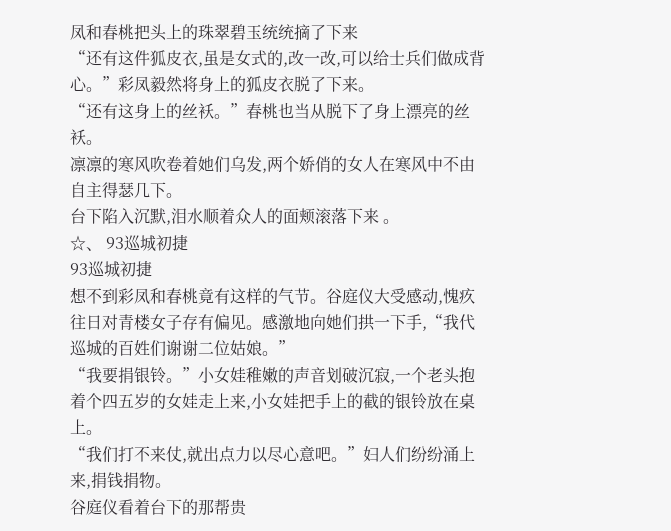凤和春桃把头上的珠翠碧玉统统摘了下来
“还有这件狐皮衣,虽是女式的,改一改,可以给士兵们做成背心。”彩凤毅然将身上的狐皮衣脱了下来。
“还有这身上的丝袄。”春桃也当从脱下了身上漂亮的丝袄。
凛凛的寒风吹卷着她们乌发,两个娇俏的女人在寒风中不由自主得瑟几下。
台下陷入沉默,泪水顺着众人的面颊滚落下来 。
☆、 93巡城初捷
93巡城初捷
想不到彩凤和春桃竟有这样的气节。谷庭仪大受感动,愧疚往日对青楼女子存有偏见。感激地向她们拱一下手,“我代巡城的百姓们谢谢二位姑娘。”
“我要捐银铃。”小女娃稚嫩的声音划破沉寂,一个老头抱着个四五岁的女娃走上来,小女娃把手上的截的银铃放在桌上。
“我们打不来仗,就出点力以尽心意吧。”妇人们纷纷涌上来,捐钱捐物。
谷庭仪看着台下的那帮贵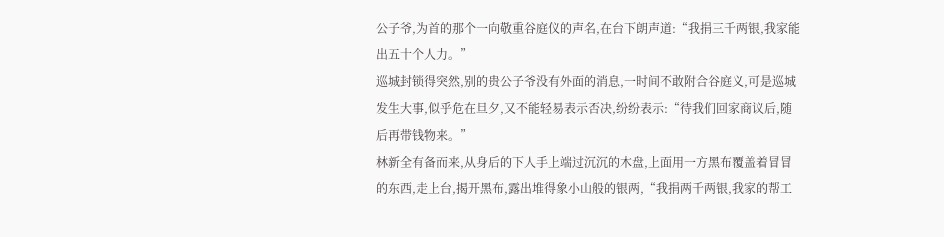公子爷,为首的那个一向敬重谷庭仪的声名,在台下朗声道:“我捐三千两银,我家能出五十个人力。”
巡城封锁得突然,别的贵公子爷没有外面的消息,一时间不敢附合谷庭义,可是巡城发生大事,似乎危在旦夕,又不能轻易表示否决,纷纷表示:“待我们回家商议后,随后再带钱物来。”
林新全有备而来,从身后的下人手上端过沉沉的木盘,上面用一方黑布覆盖着冒冒的东西,走上台,揭开黑布,露出堆得象小山般的银两,“我捐两千两银,我家的帮工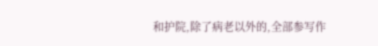和护院,除了病老以外的,全部参写作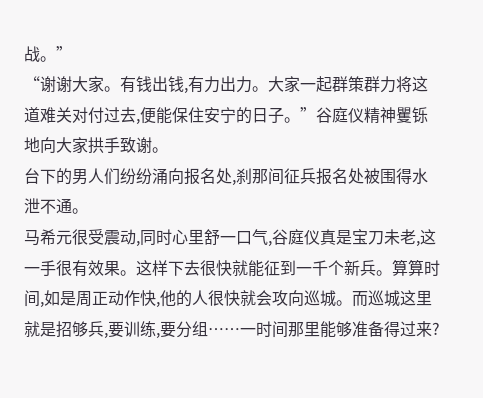战。”
“谢谢大家。有钱出钱,有力出力。大家一起群策群力将这道难关对付过去,便能保住安宁的日子。”谷庭仪精神矍铄地向大家拱手致谢。
台下的男人们纷纷涌向报名处,刹那间征兵报名处被围得水泄不通。
马希元很受震动,同时心里舒一口气,谷庭仪真是宝刀未老,这一手很有效果。这样下去很快就能征到一千个新兵。算算时间,如是周正动作快,他的人很快就会攻向巡城。而巡城这里就是招够兵,要训练,要分组……一时间那里能够准备得过来?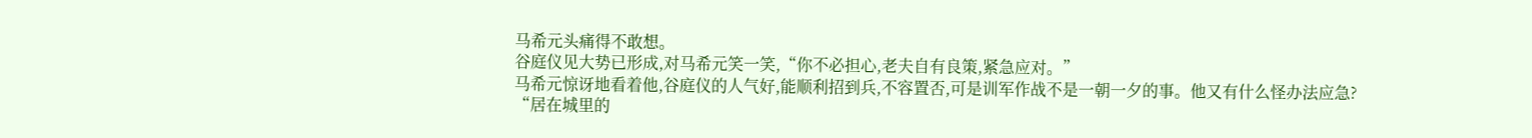马希元头痛得不敢想。
谷庭仪见大势已形成,对马希元笑一笑,“你不必担心,老夫自有良策,紧急应对。”
马希元惊讶地看着他,谷庭仪的人气好,能顺利招到兵,不容置否,可是训军作战不是一朝一夕的事。他又有什么怪办法应急?
“居在城里的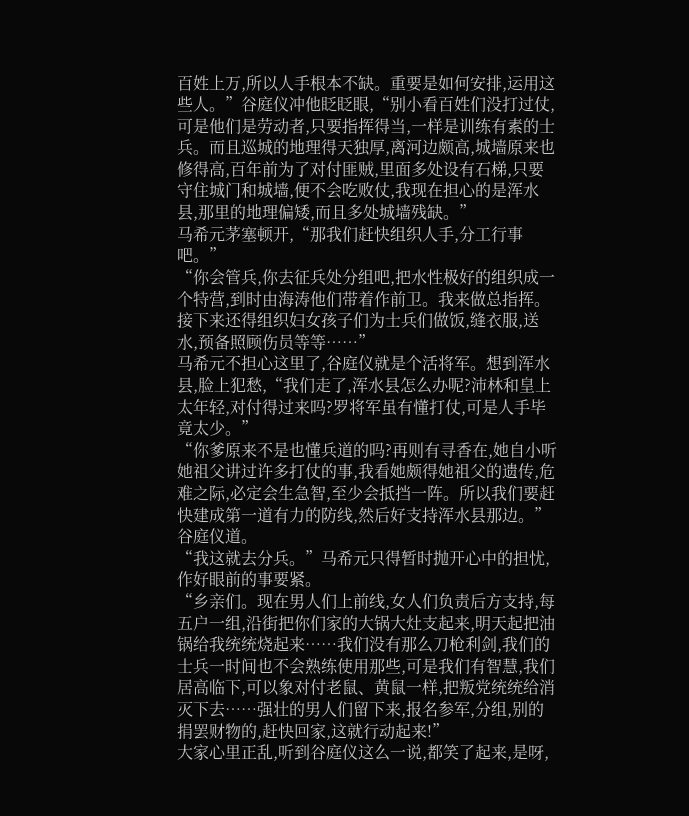百姓上万,所以人手根本不缺。重要是如何安排,运用这些人。”谷庭仪冲他眨眨眼,“别小看百姓们没打过仗,可是他们是劳动者,只要指挥得当,一样是训练有素的士兵。而且巡城的地理得天独厚,离河边颇高,城墙原来也修得高,百年前为了对付匪贼,里面多处设有石梯,只要守住城门和城墙,便不会吃败仗,我现在担心的是浑水县,那里的地理偏矮,而且多处城墙残缺。”
马希元茅塞顿开,“那我们赶快组织人手,分工行事吧。”
“你会管兵,你去征兵处分组吧,把水性极好的组织成一个特营,到时由海涛他们带着作前卫。我来做总指挥。接下来还得组织妇女孩子们为士兵们做饭,缝衣服,送水,预备照顾伤员等等……”
马希元不担心这里了,谷庭仪就是个活将军。想到浑水县,脸上犯愁,“我们走了,浑水县怎么办呢?沛林和皇上太年轻,对付得过来吗?罗将军虽有懂打仗,可是人手毕竟太少。”
“你爹原来不是也懂兵道的吗?再则有寻香在,她自小听她祖父讲过许多打仗的事,我看她颇得她祖父的遗传,危难之际,必定会生急智,至少会抵挡一阵。所以我们要赶快建成第一道有力的防线,然后好支持浑水县那边。”谷庭仪道。
“我这就去分兵。”马希元只得暂时抛开心中的担忧,作好眼前的事要紧。
“乡亲们。现在男人们上前线,女人们负责后方支持,每五户一组,沿街把你们家的大锅大灶支起来,明天起把油锅给我统统烧起来……我们没有那么刀枪利剑,我们的士兵一时间也不会熟练使用那些,可是我们有智慧,我们居高临下,可以象对付老鼠、黄鼠一样,把叛党统统给消灭下去……强壮的男人们留下来,报名参军,分组,别的捐罢财物的,赶快回家,这就行动起来!”
大家心里正乱,听到谷庭仪这么一说,都笑了起来,是呀,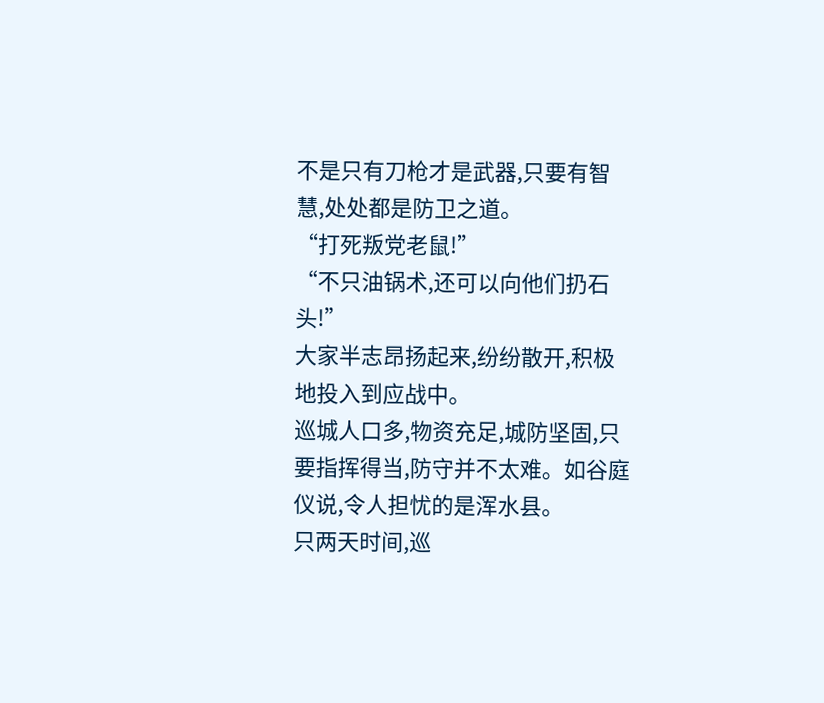不是只有刀枪才是武器,只要有智慧,处处都是防卫之道。
“打死叛党老鼠!”
“不只油锅术,还可以向他们扔石头!”
大家半志昂扬起来,纷纷散开,积极地投入到应战中。
巡城人口多,物资充足,城防坚固,只要指挥得当,防守并不太难。如谷庭仪说,令人担忧的是浑水县。
只两天时间,巡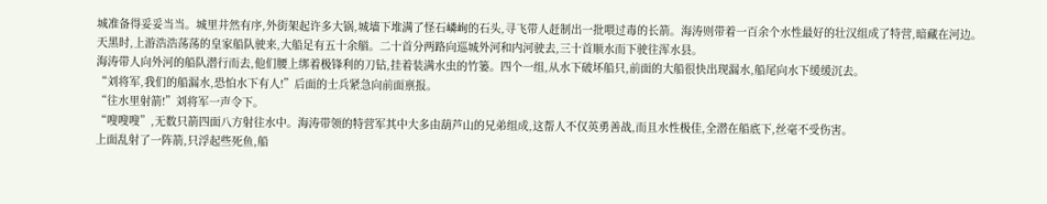城准备得妥妥当当。城里井然有序,外街架起许多大锅,城墙下堆满了怪石嶙峋的石头,寻飞带人赶制出一批喂过毒的长箭。海涛则带着一百余个水性最好的壮汉组成了特营,暗藏在河边。
天黑时,上游浩浩荡荡的皇家船队驶来,大船足有五十余艏。二十首分两路向巡城外河和内河驶去,三十首顺水而下驶往浑水县。
海涛带人向外河的船队潜行而去,他们腰上绑着极锋利的刀钻,挂着装满水虫的竹篓。四个一组,从水下破坏船只,前面的大船很快出现漏水,船尾向水下缓缓沉去。
“刘将军,我们的船漏水,恐怕水下有人!”后面的士兵紧急向前面禀报。
“往水里射箭!”刘将军一声令下。
“嗖嗖嗖”,无数只箭四面八方射往水中。海涛带领的特营军其中大多由葫芦山的兄弟组成,这帮人不仅英勇善战,而且水性极佳,全潜在船底下,丝毫不受伤害。
上面乱射了一阵箭,只浮起些死鱼,船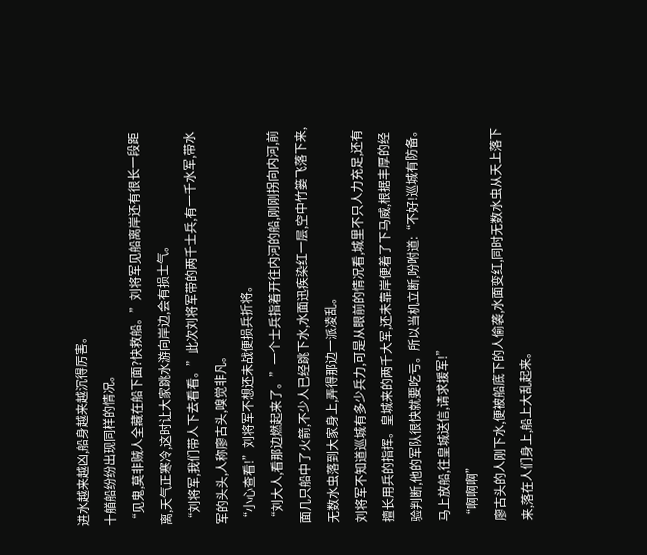进水越来越凶,船身越来越沉得厉害。
十艏船纷纷出现同样的情况。
“见鬼,莫非贼人全藏在船下面?快救船。”刘将军见船离岸还有很长一段距离,天气正寒冷,这时让大家跳水游向岸边,会有损士气。
“刘将军,我们带人下去看看。”此次刘将军带的两千士兵,有一千水军,带水军的头头,人称廖古头,嗅觉非凡。
“小心查看!”刘将军不想还未战便损兵折将。
“刘大人,看那边燃起来了。”一个士兵指着开往内河的船,刚刚拐向内河,前面几只船中了火箭,不少人已经跳下水,水面迅疾染红一层,空中竹篓飞落下来,无数水虫落到大家身上,弄得那边一派凌乱。
刘将军不知道巡城有多少兵力,可是从眼前的情况看,城里不只人力充足,还有擅长用兵的指挥。皇城来的两千大军,还未靠岸便着了下马威,根据丰厚的经验判断,他的军队很快就要吃亏。所以当机立断,吩咐道:“不好!巡城有防备。马上放船,往皇城送信,请求援军!”
“啊啊啊”
廖古头的人刚下水,便被船底下的人偷袭,水面变红,同时无数水虫从天上落下来,落在人们身上,船上大乱起来。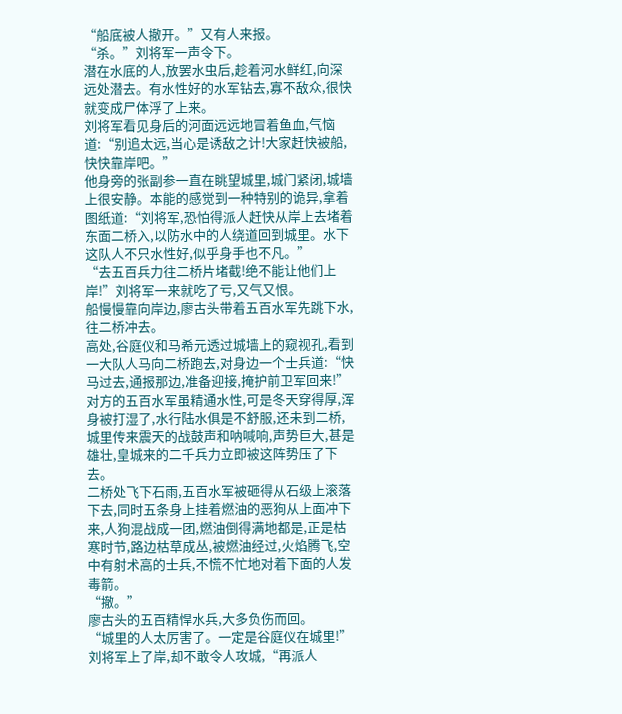“船底被人撤开。”又有人来报。
“杀。”刘将军一声令下。
潜在水底的人,放罢水虫后,趁着河水鲜红,向深远处潜去。有水性好的水军钻去,寡不敌众,很快就变成尸体浮了上来。
刘将军看见身后的河面远远地冒着鱼血,气恼道:“别追太远,当心是诱敌之计!大家赶快被船,快快靠岸吧。”
他身旁的张副参一直在眺望城里,城门紧闭,城墙上很安静。本能的感觉到一种特别的诡异,拿着图纸道:“刘将军,恐怕得派人赶快从岸上去堵着东面二桥入,以防水中的人绕道回到城里。水下这队人不只水性好,似乎身手也不凡。”
“去五百兵力往二桥片堵截!绝不能让他们上岸!”刘将军一来就吃了亏,又气又恨。
船慢慢靠向岸边,廖古头带着五百水军先跳下水,往二桥冲去。
高处,谷庭仪和马希元透过城墙上的窥视孔,看到一大队人马向二桥跑去,对身边一个士兵道:“快马过去,通报那边,准备迎接,掩护前卫军回来!”
对方的五百水军虽精通水性,可是冬天穿得厚,浑身被打湿了,水行陆水俱是不舒服,还未到二桥,城里传来震天的战鼓声和呐喊响,声势巨大,甚是雄壮,皇城来的二千兵力立即被这阵势压了下去。
二桥处飞下石雨,五百水军被砸得从石级上滚落下去,同时五条身上挂着燃油的恶狗从上面冲下来,人狗混战成一团,燃油倒得满地都是,正是枯寒时节,路边枯草成丛,被燃油经过,火焰腾飞,空中有射术高的士兵,不慌不忙地对着下面的人发毒箭。
“撤。”
廖古头的五百精悍水兵,大多负伤而回。
“城里的人太厉害了。一定是谷庭仪在城里!”刘将军上了岸,却不敢令人攻城,“再派人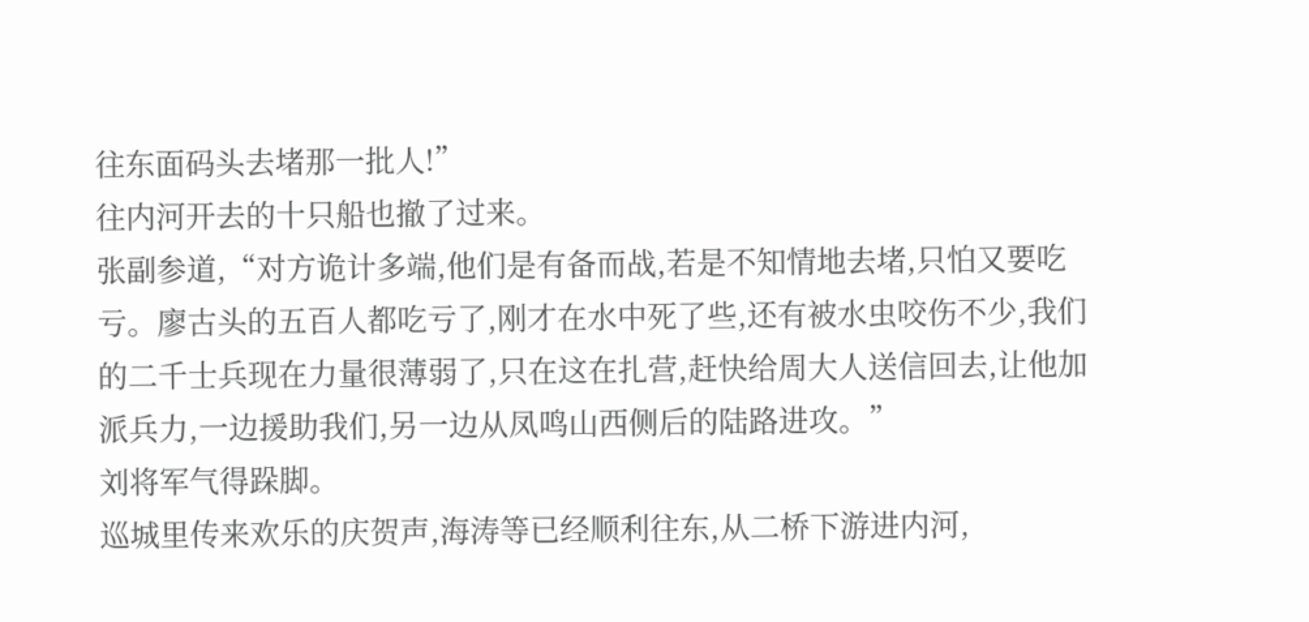往东面码头去堵那一批人!”
往内河开去的十只船也撤了过来。
张副参道,“对方诡计多端,他们是有备而战,若是不知情地去堵,只怕又要吃亏。廖古头的五百人都吃亏了,刚才在水中死了些,还有被水虫咬伤不少,我们的二千士兵现在力量很薄弱了,只在这在扎营,赶快给周大人送信回去,让他加派兵力,一边援助我们,另一边从凤鸣山西侧后的陆路进攻。”
刘将军气得跺脚。
巡城里传来欢乐的庆贺声,海涛等已经顺利往东,从二桥下游进内河,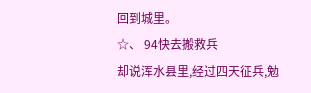回到城里。
☆、 94快去搬救兵
却说浑水县里,经过四天征兵,勉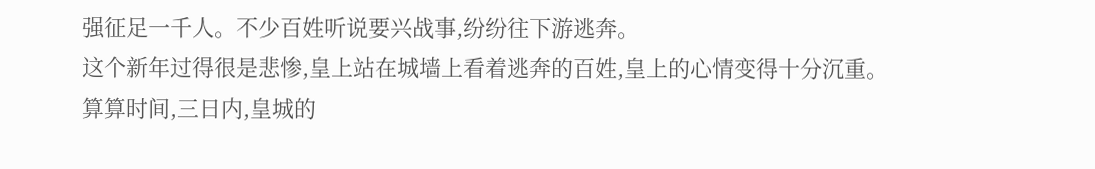强征足一千人。不少百姓听说要兴战事,纷纷往下游逃奔。
这个新年过得很是悲惨,皇上站在城墙上看着逃奔的百姓,皇上的心情变得十分沉重。
算算时间,三日内,皇城的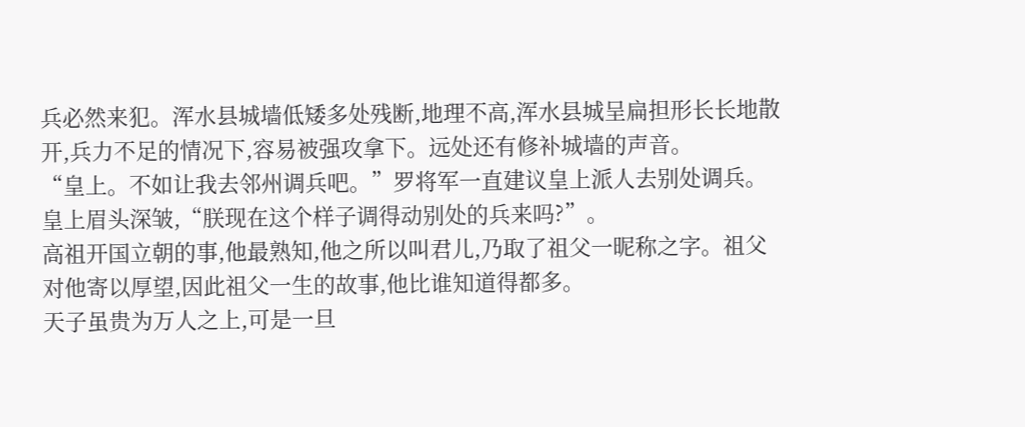兵必然来犯。浑水县城墙低矮多处残断,地理不高,浑水县城呈扁担形长长地散开,兵力不足的情况下,容易被强攻拿下。远处还有修补城墙的声音。
“皇上。不如让我去邻州调兵吧。”罗将军一直建议皇上派人去别处调兵。
皇上眉头深皱,“朕现在这个样子调得动别处的兵来吗?”。
高祖开国立朝的事,他最熟知,他之所以叫君儿,乃取了祖父一昵称之字。祖父对他寄以厚望,因此祖父一生的故事,他比谁知道得都多。
天子虽贵为万人之上,可是一旦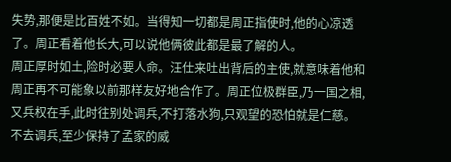失势,那便是比百姓不如。当得知一切都是周正指使时,他的心凉透了。周正看着他长大,可以说他俩彼此都是最了解的人。
周正厚时如土,险时必要人命。汪仕来吐出背后的主使,就意味着他和周正再不可能象以前那样友好地合作了。周正位极群臣,乃一国之相,又兵权在手,此时往别处调兵,不打落水狗,只观望的恐怕就是仁慈。
不去调兵,至少保持了孟家的威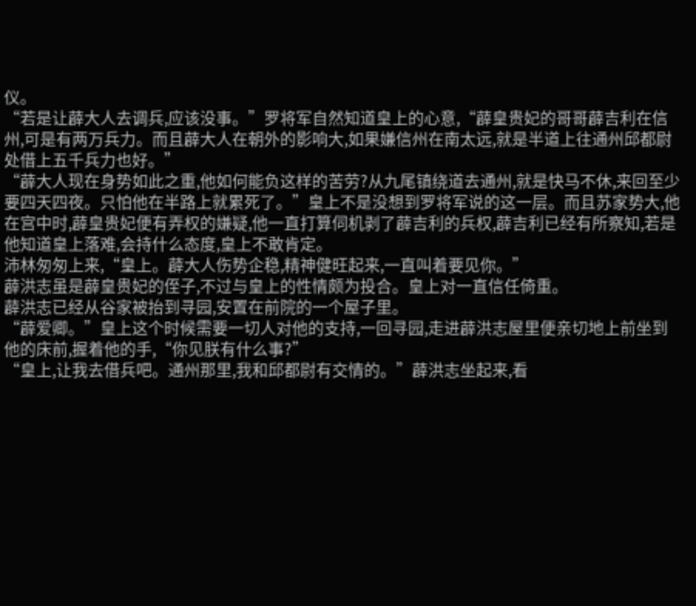仪。
“若是让薜大人去调兵,应该没事。”罗将军自然知道皇上的心意,“薜皇贵妃的哥哥薜吉利在信州,可是有两万兵力。而且薜大人在朝外的影响大,如果嫌信州在南太远,就是半道上往通州邱都尉处借上五千兵力也好。”
“薜大人现在身势如此之重,他如何能负这样的苦劳?从九尾镇绕道去通州,就是快马不休,来回至少要四天四夜。只怕他在半路上就累死了。”皇上不是没想到罗将军说的这一层。而且苏家势大,他在宫中时,薜皇贵妃便有弄权的嫌疑,他一直打算伺机剥了薜吉利的兵权,薜吉利已经有所察知,若是他知道皇上落难,会持什么态度,皇上不敢肯定。
沛林匆匆上来,“皇上。薜大人伤势企稳,精神健旺起来,一直叫着要见你。”
薜洪志虽是薜皇贵妃的侄子,不过与皇上的性情颇为投合。皇上对一直信任倚重。
薜洪志已经从谷家被抬到寻园,安置在前院的一个屋子里。
“薜爱卿。”皇上这个时候需要一切人对他的支持,一回寻园,走进薜洪志屋里便亲切地上前坐到他的床前,握着他的手,“你见朕有什么事?”
“皇上,让我去借兵吧。通州那里,我和邱都尉有交情的。”薜洪志坐起来,看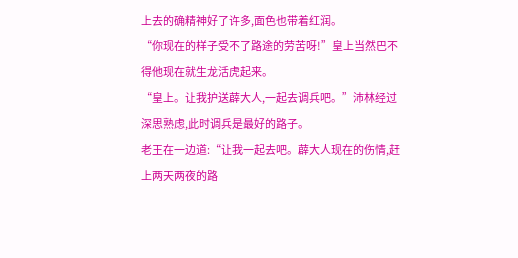上去的确精神好了许多,面色也带着红润。
“你现在的样子受不了路途的劳苦呀!”皇上当然巴不得他现在就生龙活虎起来。
“皇上。让我护送薜大人,一起去调兵吧。”沛林经过深思熟虑,此时调兵是最好的路子。
老王在一边道:“让我一起去吧。薜大人现在的伤情,赶上两天两夜的路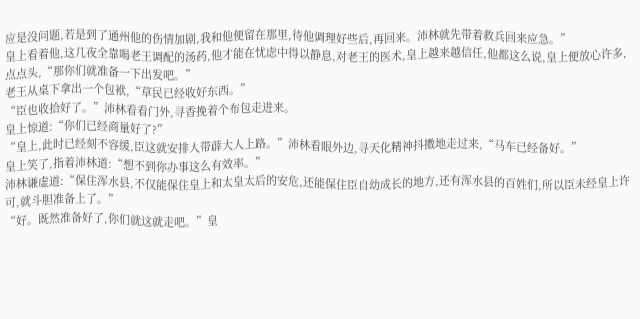应是没问题,若是到了通州他的伤情加剧,我和他便留在那里,待他调理好些后,再回来。沛林就先带着救兵回来应急。”
皇上看着他,这几夜全靠喝老王调配的汤药,他才能在忧虑中得以静息,对老王的医术,皇上越来越信任,他都这么说,皇上便放心许多,点点头,“那你们就准备一下出发吧。”
老王从桌下拿出一个包袱,“草民已经收好东西。”
“臣也收拾好了。”沛林看看门外,寻香挽着个布包走进来。
皇上惊道:“你们已经商量好了?”
“皇上,此时已经刻不容缓,臣这就安排人带薜大人上路。”沛林看眼外边,寻天化精神抖擞地走过来,“马车已经备好。”
皇上笑了,指着沛林道:“想不到你办事这么有效率。”
沛林谦虚道:“保住浑水县,不仅能保住皇上和太皇太后的安危,还能保住臣自幼成长的地方,还有浑水县的百姓们,所以臣未经皇上许可,就斗胆准备上了。”
“好。既然准备好了,你们就这就走吧。”皇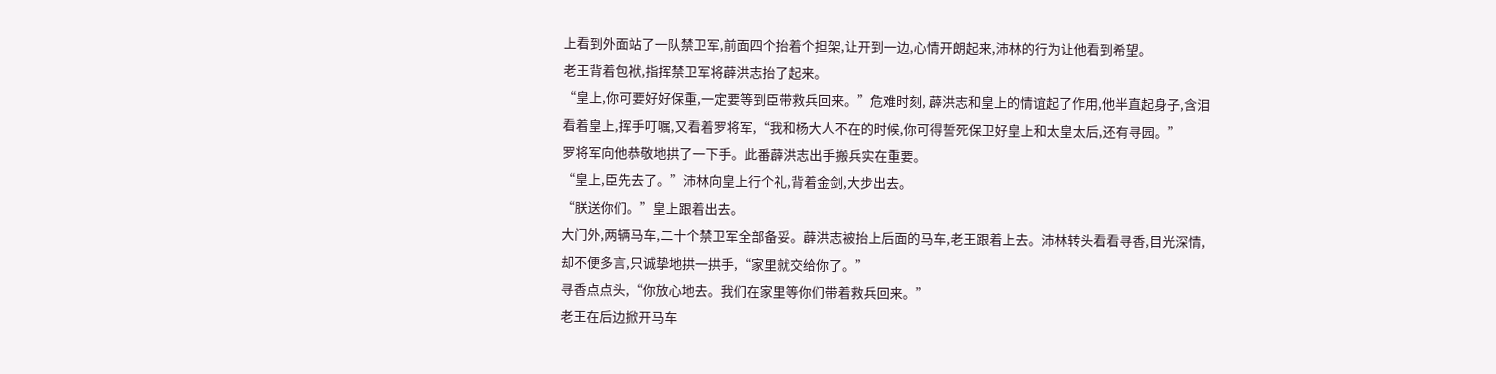上看到外面站了一队禁卫军,前面四个抬着个担架,让开到一边,心情开朗起来,沛林的行为让他看到希望。
老王背着包袱,指挥禁卫军将薜洪志抬了起来。
“皇上,你可要好好保重,一定要等到臣带救兵回来。”危难时刻, 薜洪志和皇上的情谊起了作用,他半直起身子,含泪看着皇上,挥手叮嘱,又看着罗将军,“我和杨大人不在的时候,你可得誓死保卫好皇上和太皇太后,还有寻园。”
罗将军向他恭敬地拱了一下手。此番薜洪志出手搬兵实在重要。
“皇上,臣先去了。”沛林向皇上行个礼,背着金剑,大步出去。
“朕送你们。”皇上跟着出去。
大门外,两辆马车,二十个禁卫军全部备妥。薜洪志被抬上后面的马车,老王跟着上去。沛林转头看看寻香,目光深情,却不便多言,只诚挚地拱一拱手,“家里就交给你了。”
寻香点点头,“你放心地去。我们在家里等你们带着救兵回来。”
老王在后边掀开马车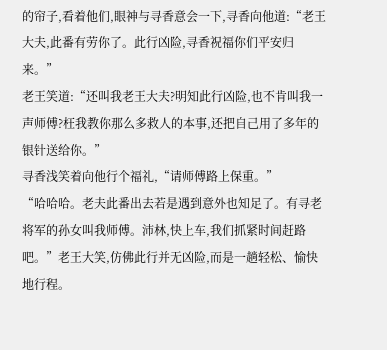的帘子,看着他们,眼神与寻香意会一下,寻香向他道:“老王大夫,此番有劳你了。此行凶险,寻香祝福你们平安归来。”
老王笑道:“还叫我老王大夫?明知此行凶险,也不肯叫我一声师傅?枉我教你那么多救人的本事,还把自己用了多年的银针送给你。”
寻香浅笑着向他行个福礼,“请师傅路上保重。”
“哈哈哈。老夫此番出去若是遇到意外也知足了。有寻老将军的孙女叫我师傅。沛林,快上车,我们抓紧时间赶路吧。”老王大笑,仿佛此行并无凶险,而是一趟轻松、愉快地行程。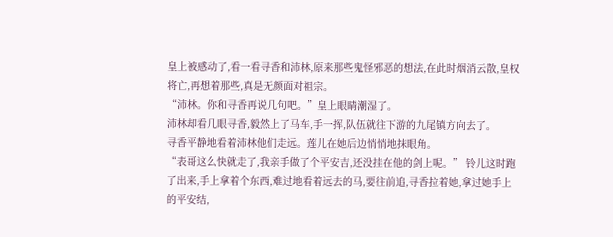皇上被感动了,看一看寻香和沛林,原来那些鬼怪邪恶的想法,在此时烟消云散,皇权将亡,再想着那些,真是无颜面对祖宗。
“沛林。你和寻香再说几句吧。”皇上眼睛潮湿了。
沛林却看几眼寻香,毅然上了马车,手一挥,队伍就往下游的九尾镇方向去了。
寻香平静地看着沛林他们走远。莲儿在她后边悄悄地抹眼角。
“表哥这么快就走了,我亲手做了个平安吉,还没挂在他的剑上呢。” 铃儿这时跑了出来,手上拿着个东西,难过地看着远去的马,要往前追,寻香拉着她,拿过她手上的平安结,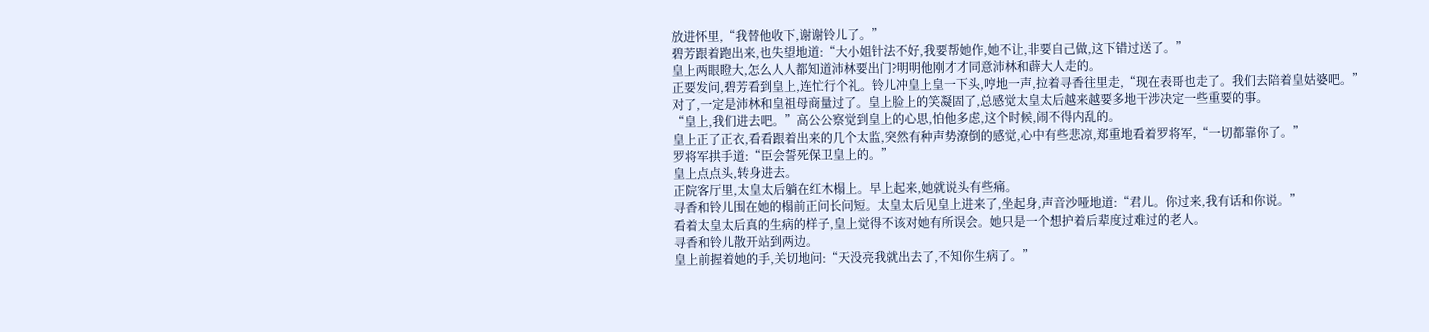放进怀里,“我替他收下,谢谢铃儿了。”
碧芳跟着跑出来,也失望地道:“大小姐针法不好,我要帮她作,她不让,非要自己做,这下错过送了。”
皇上两眼瞪大,怎么人人都知道沛林要出门?明明他刚才才同意沛林和薜大人走的。
正要发问,碧芳看到皇上,连忙行个礼。铃儿冲皇上皇一下头,哼地一声,拉着寻香往里走,“现在表哥也走了。我们去陪着皇姑婆吧。”
对了,一定是沛林和皇祖母商量过了。皇上脸上的笑凝固了,总感觉太皇太后越来越要多地干涉决定一些重要的事。
“皇上,我们进去吧。”高公公察觉到皇上的心思,怕他多虑,这个时候,闹不得内乱的。
皇上正了正衣,看看跟着出来的几个太监,突然有种声势潦倒的感觉,心中有些悲凉,郑重地看着罗将军,“一切都靠你了。”
罗将军拱手道:“臣会誓死保卫皇上的。”
皇上点点头,转身进去。
正院客厅里,太皇太后躺在红木榻上。早上起来,她就说头有些痛。
寻香和铃儿围在她的榻前正问长问短。太皇太后见皇上进来了,坐起身,声音沙哑地道:“君儿。你过来,我有话和你说。”
看着太皇太后真的生病的样子,皇上觉得不该对她有所误会。她只是一个想护着后辈度过难过的老人。
寻香和铃儿散开站到两边。
皇上前握着她的手,关切地问:“天没亮我就出去了,不知你生病了。”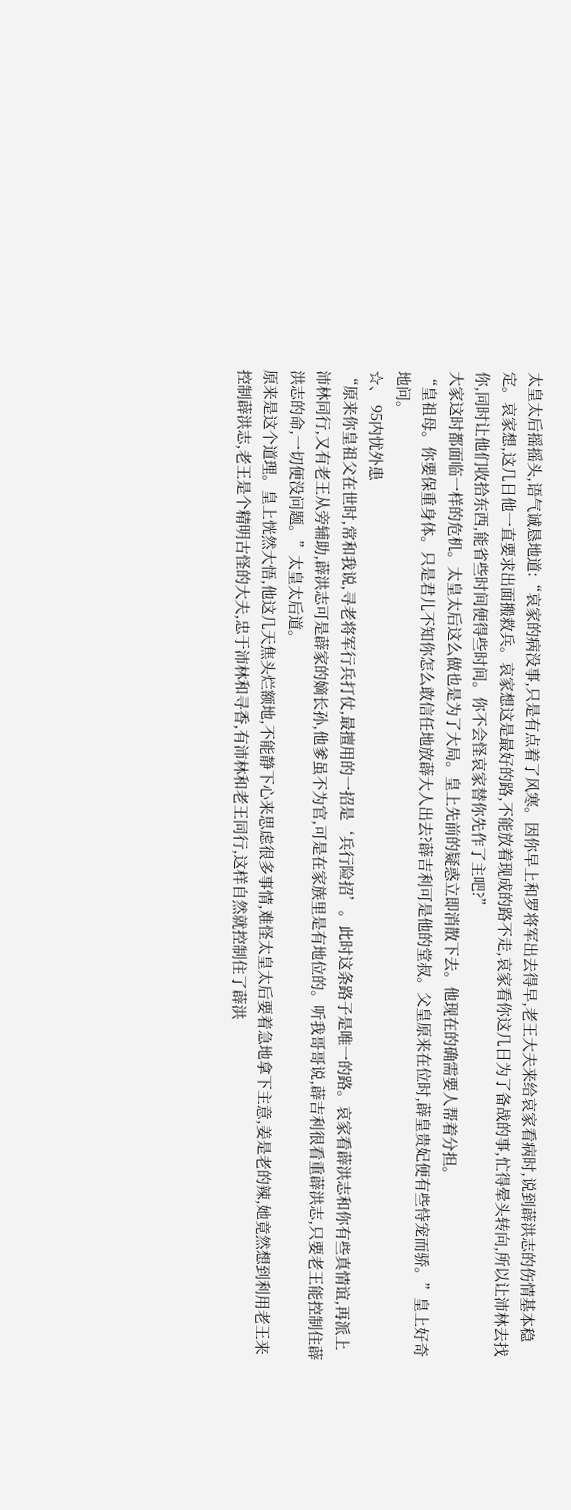太皇太后摇摇头,语气诚恳地道:“哀家的病没事,只是有点着了风寒。因你早上和罗将军出去得早,老王大夫来给哀家看病时,说到薜洪志的伤情基本稳定。哀家想,这几日他一直要求出面搬救兵。哀家想这是最好的路,不能放着现成的路不走,哀家看你这几日为了备战的事,忙得晕头转向,所以让沛林去找你,同时让他们收拾东西,能省些时间便得些时间。你不会怪哀家替你先作了主吧?”
大家这时都面临一样的危机。太皇太后这么做也是为了大局。皇上先前的疑惑立即消散下去。他现在的确需要人帮着分担。
“皇祖母。你要保重身体。只是君儿不知你怎么敢信任地放薜大人出去?薜吉利可是他的堂叔。父皇原来在位时,薜皇贵妃便有些恃宠而骄。”皇上好奇地问。
☆、 95内忧外患
“原来你皇祖父在世时,常和我说,寻老将军行兵打仗,最擅用的一招是‘兵行险招’。此时这条路子是唯一的路。哀家看薜洪志和你有些真情谊,再派上沛林同行,又有老王从旁辅助,薜洪志可是薜家的嫡长孙,他爹虽不为官,可是在家族里是有地位的。听我哥哥说,薜吉利很看重薜洪志,只要老王能控制住薜洪志的命,一切便没问题。”太皇太后道。
原来是这个道理。皇上恍然大悟,他这几天焦头烂额地,不能静下心来思虑很多事情,难怪太皇太后要着急地拿下主意,姜是老的辣,她竟然想到利用老王来控制薜洪志,老王是个精明古怪的大夫,忠于沛林和寻香,有沛林和老王同行,这样自然就控制住了薜洪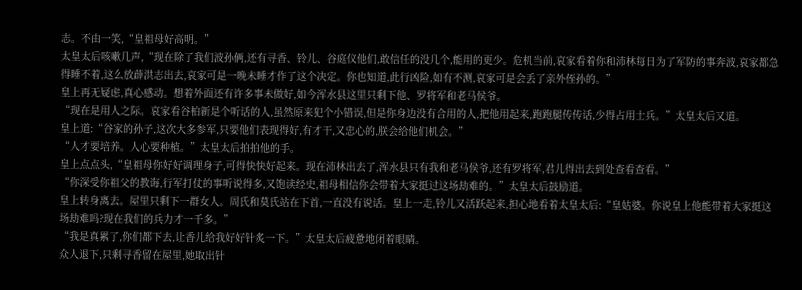志。不由一笑,“皇祖母好高明。”
太皇太后咳嗽几声,“现在除了我们波孙俩,还有寻香、铃儿、谷庭仪他们,敢信任的没几个,能用的更少。危机当前,哀家看着你和沛林每日为了军防的事奔波,哀家都急得睡不着,这么放薜洪志出去,哀家可是一晚未睡才作了这个决定。你也知道,此行凶险,如有不测,哀家可是会丢了亲外侄孙的。”
皇上再无疑虑,真心感动。想着外面还有许多事未做好,如今浑水县这里只剩下他、罗将军和老马侯爷。
“现在是用人之际。哀家看谷柏新是个听话的人,虽然原来犯个小错误,但是你身边没有合用的人,把他用起来,跑跑腿传传话,少得占用士兵。”太皇太后又道。
皇上道:“谷家的孙子,这次大多参军,只要他们表现得好,有才干,又忠心的,朕会给他们机会。”
“人才要培养。人心要种植。”太皇太后拍拍他的手。
皇上点点头,“皇祖母你好好调理身子,可得快快好起来。现在沛林出去了,浑水县只有我和老马侯爷,还有罗将军,君儿得出去到处查看查看。”
“你深受你祖父的教诲,行军打仗的事听说得多,又饱读经史,祖母相信你会带着大家挺过这场劫难的。”太皇太后鼓励道。
皇上转身离去。屋里只剩下一群女人。周氏和莫氏站在下首,一直没有说话。皇上一走,铃儿又活跃起来,担心地看着太皇太后:“皇姑婆。你说皇上他能带着大家挺这场劫难吗?现在我们的兵力才一千多。”
“我是真累了,你们都下去,让香儿给我好好针炙一下。”太皇太后疲惫地闭着眼睛。
众人退下,只剩寻香留在屋里,她取出针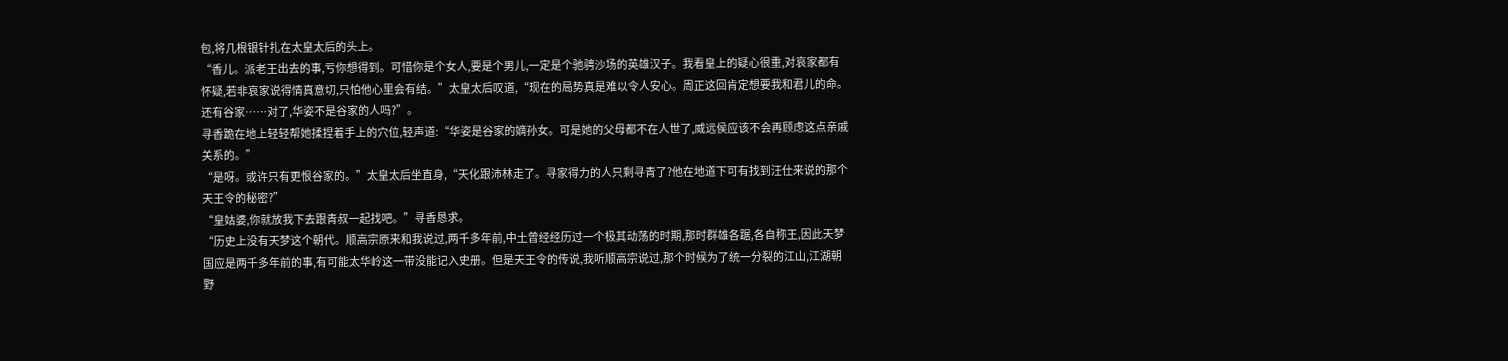包,将几根银针扎在太皇太后的头上。
“香儿。派老王出去的事,亏你想得到。可惜你是个女人,要是个男儿,一定是个驰骋沙场的英雄汉子。我看皇上的疑心很重,对哀家都有怀疑,若非哀家说得情真意切,只怕他心里会有结。”太皇太后叹道,“现在的局势真是难以令人安心。周正这回肯定想要我和君儿的命。还有谷家……对了,华姿不是谷家的人吗?”。
寻香跪在地上轻轻帮她揉捏着手上的穴位,轻声道:“华姿是谷家的嫡孙女。可是她的父母都不在人世了,威远侯应该不会再顾虑这点亲戚关系的。”
“是呀。或许只有更恨谷家的。”太皇太后坐直身,“天化跟沛林走了。寻家得力的人只剩寻青了?他在地道下可有找到汪仕来说的那个天王令的秘密?”
“皇姑婆,你就放我下去跟青叔一起找吧。”寻香恳求。
“历史上没有天梦这个朝代。顺高宗原来和我说过,两千多年前,中土曾经经历过一个极其动荡的时期,那时群雄各踞,各自称王,因此天梦国应是两千多年前的事,有可能太华岭这一带没能记入史册。但是天王令的传说,我听顺高宗说过,那个时候为了统一分裂的江山,江湖朝野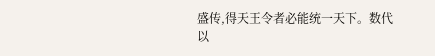盛传,得天王令者必能统一天下。数代以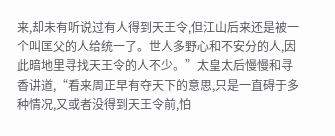来,却未有听说过有人得到天王令,但江山后来还是被一个叫匡父的人给统一了。世人多野心和不安分的人,因此暗地里寻找天王令的人不少。”太皇太后慢慢和寻香讲道,“看来周正早有夺天下的意思,只是一直碍于多种情况,又或者没得到天王令前,怕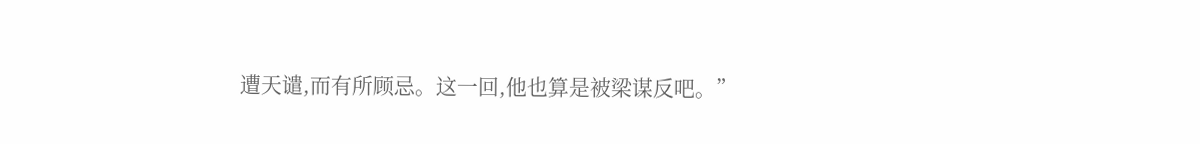遭天谴,而有所顾忌。这一回,他也算是被梁谋反吧。”